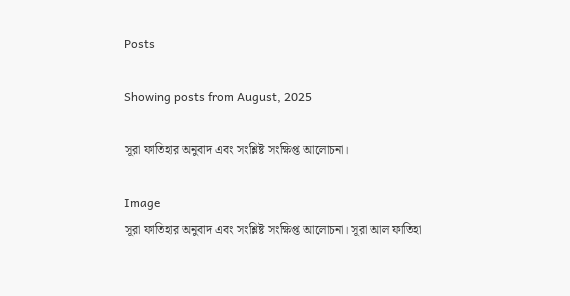Posts

Showing posts from August, 2025

সূরা ফাতিহার অনুবাদ এবং সংশ্লিষ্ট সংক্ষিপ্ত আলোচনা।

Image
সূরা ফাতিহার অনুবাদ এবং সংশ্লিষ্ট সংক্ষিপ্ত আলোচনা। সূরা আল ফাতিহা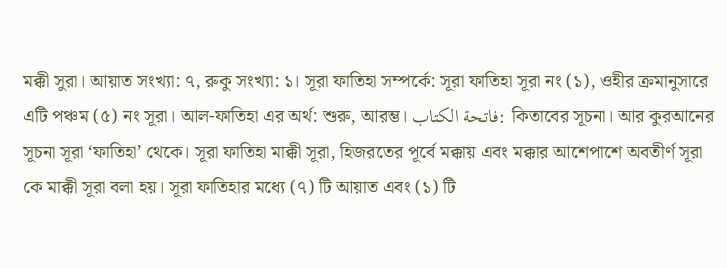মক্কী সুরা। আয়াত সংখ্যা: ৭, রুকু সংখ্যা: ১। সূরা ফাতিহা সম্পর্কে: সূরা ফাতিহা সূরা নং (১), ওহীর ক্রমানুসারে এটি পঞ্চম (৫) নং সূরা। আল-ফাতিহা এর অর্থ: শুরু, আরম্ভ। فاتحة الكتاب: কিতাবের সূচনা। আর কুরআনের সূচনা সূরা ‘ফাতিহা’ থেকে। সূরা ফাতিহা মাক্কী সূরা, হিজরতের পূর্বে মক্কায় এবং মক্কার আশেপাশে অবতীর্ণ সূরা কে মাক্কী সূরা বলা হয়। সূরা ফাতিহার মধ্যে (৭) টি আয়াত এবং (১) টি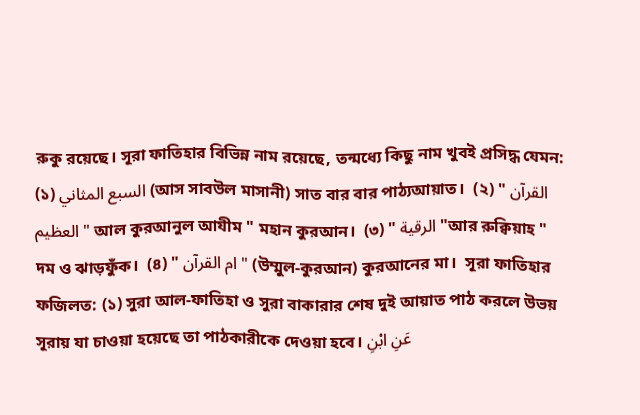রুকু রয়েছে। সূরা ফাতিহার বিভিন্ন নাম রয়েছে, তন্মধ্যে কিছু নাম খুবই প্রসিদ্ধ যেমন: (১) السبع المثاني (আস সাবউল মাসানী) সাত বার বার পাঠ্যআয়াত।  (২) " القرآن العظيم " আল কুরআনুল আযীম " মহান কুরআন।  (৩) " الرقية "আর রুক্বিয়াহ " দম ও ঝাড়ফুঁক।  (৪) " ام القرآن " (উম্মুল-কুরআন) কুরআনের মা।  সূরা ফাতিহার ফজিলত: (১) সুরা আল-ফাতিহা ও সুরা বাকারার শেষ দুই আয়াত পাঠ করলে উভয় সূরায় যা চাওয়া হয়েছে তা পাঠকারীকে দেওয়া হবে। عَنِ ابْنِ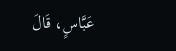عَبَّاسٍ، قَالَ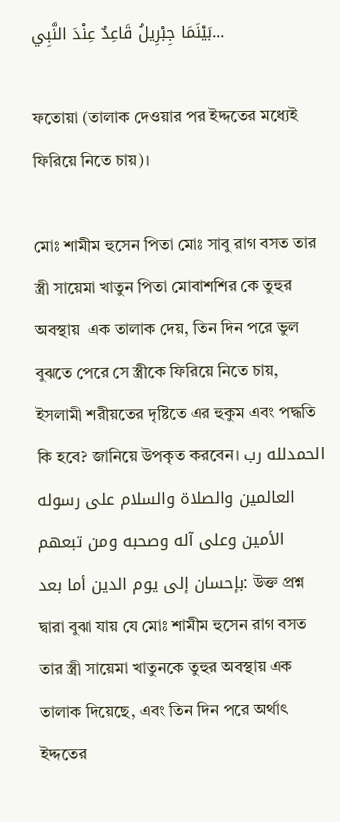بَيْنَمَا جِبْرِيلُ قَاعِدٌ عِنْدَ النَّبِي...

ফতোয়া (তালাক দেওয়ার পর ইদ্দতের মধ্যেই ফিরিয়ে নিতে চায়)।

মোঃ শামীম হুসেন পিতা মোঃ সাবু রাগ বসত তার স্ত্রী সায়েমা খাতুন পিতা মোবাশশির কে তুহুর অবস্থায়  এক তালাক দেয়, তিন দিন পরে ভুল বুঝতে পেরে সে স্ত্রীকে ফিরিয়ে নিতে চায়, ইসলামী শরীয়তের দৃষ্টিতে এর হুকুম এবং পদ্ধতি কি হবে? জানিয়ে উপকৃত করবেন। الحمدلله رب العالمين والصلاة والسلام على رسوله الأمين وعلى آله وصحبه ومن تبعهم بإحسان إلى يوم الدين أما بعد: উক্ত প্রশ্ন দ্বারা বুঝা যায় যে মোঃ শামীম হুসেন রাগ বসত তার স্ত্রী সায়েমা খাতুনকে তুহুর অবস্থায় এক তালাক দিয়েছে, এবং তিন দিন পরে অর্থাৎ ইদ্দতের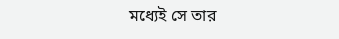মধ্যেই সে তার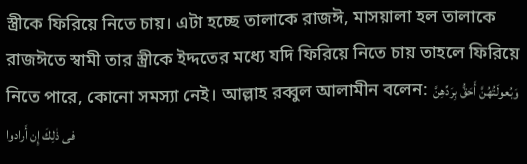স্ত্রীকে ফিরিয়ে নিতে চায়। এটা হচ্ছে তালাকে রাজঈ, মাসয়ালা হল তালাকে রাজঈতে স্বামী তার স্ত্রীকে ইদ্দতের মধ্যে যদি ফিরিয়ে নিতে চায় তাহলে ফিরিয়ে নিতে পারে, কোনো সমস্যা নেই। আল্লাহ রব্বুল আলামীন বলেন: وَبُعولَتُهُنَّ أَحَقُّ بِرَدِّهِنَّ فى ذٰلِكَ إِن أَرادوا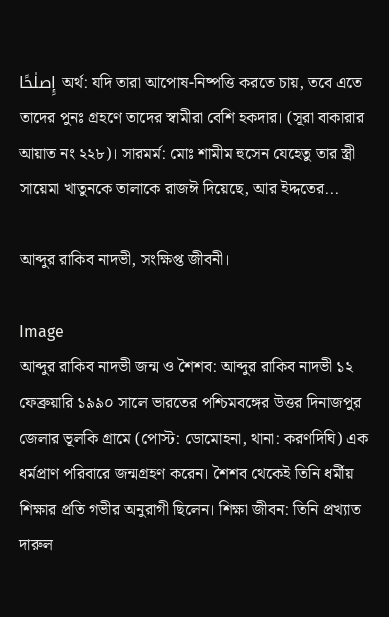إِصلٰحًا অর্থ: যদি তারা আপোষ-নিষ্পত্তি করতে চায়, তবে এতে তাদের পুনঃ গ্রহণে তাদের স্বামীরা বেশি হকদার। (সূরা বাকারার আয়াত নং ২২৮)। সারমর্ম: মোঃ শামীম হুসেন যেহেতু তার স্ত্রী সায়েমা খাতুনকে তালাকে রাজঈ দিয়েছে, আর ইদ্দতের...

আব্দুর রাকিব নাদভী, সংক্ষিপ্ত জীবনী।

Image
আব্দুর রাকিব নাদভী জন্ম ও শৈশব: আব্দুর রাকিব নাদভী ১২ ফেব্রুয়ারি ১৯৯০ সালে ভারতের পশ্চিমবঙ্গের উত্তর দিনাজপুর জেলার ভূলকি গ্রামে (পোস্ট: ডোমোহনা, থানা: করণদিঘি) এক ধর্মপ্রাণ পরিবারে জন্মগ্রহণ করেন। শৈশব থেকেই তিনি ধর্মীয় শিক্ষার প্রতি গভীর অনুরাগী ছিলেন। শিক্ষা জীবন: তিনি প্রখ্যাত দারুল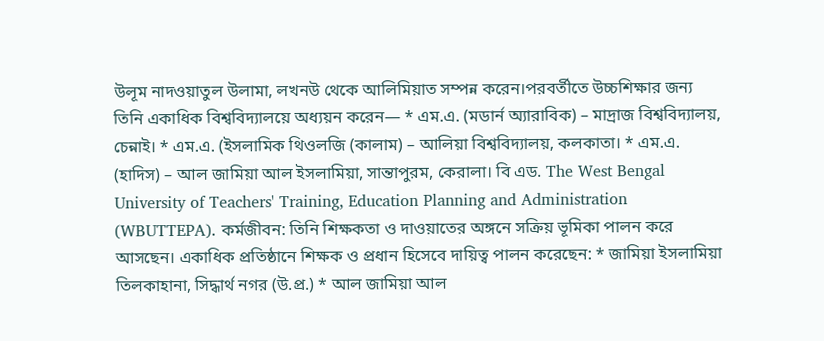উলূম নাদওয়াতুল উলামা, লখনউ থেকে আলিমিয়াত সম্পন্ন করেন।পরবর্তীতে উচ্চশিক্ষার জন্য তিনি একাধিক বিশ্ববিদ্যালয়ে অধ্যয়ন করেন— * এম.এ. (মডার্ন অ্যারাবিক) – মাদ্রাজ বিশ্ববিদ্যালয়, চেন্নাই। * এম.এ. (ইসলামিক থিওলজি (কালাম) – আলিয়া বিশ্ববিদ্যালয়, কলকাতা। * এম.এ. (হাদিস) – আল জামিয়া আল ইসলামিয়া, সান্তাপুরম, কেরালা। বি এড. The West Bengal University of Teachers' Training, Education Planning and Administration (WBUTTEPA). কর্মজীবন: তিনি শিক্ষকতা ও দাওয়াতের অঙ্গনে সক্রিয় ভূমিকা পালন করে আসছেন। একাধিক প্রতিষ্ঠানে শিক্ষক ও প্রধান হিসেবে দায়িত্ব পালন করেছেন: * জামিয়া ইসলামিয়া তিলকাহানা, সিদ্ধার্থ নগর (উ.প্র.) * আল জামিয়া আল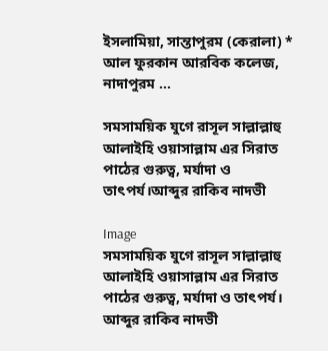ইসলামিয়া, সান্তাপুরম (কেরালা) * আল ফুরকান আরবিক কলেজ, নাদাপুরম ...

সমসাময়িক যুগে রাসূল সাল্লাল্লাহু আলাইহি ওয়াসাল্লাম এর সিরাত পাঠের গুরুত্ব, মর্যাদা ও তাৎপর্য।আব্দুর রাকিব নাদভী

Image
সমসাময়িক যুগে রাসূল সাল্লাল্লাহু আলাইহি ওয়াসাল্লাম এর সিরাত পাঠের গুরুত্ব, মর্যাদা ও তাৎপর্য। আব্দুর রাকিব নাদভী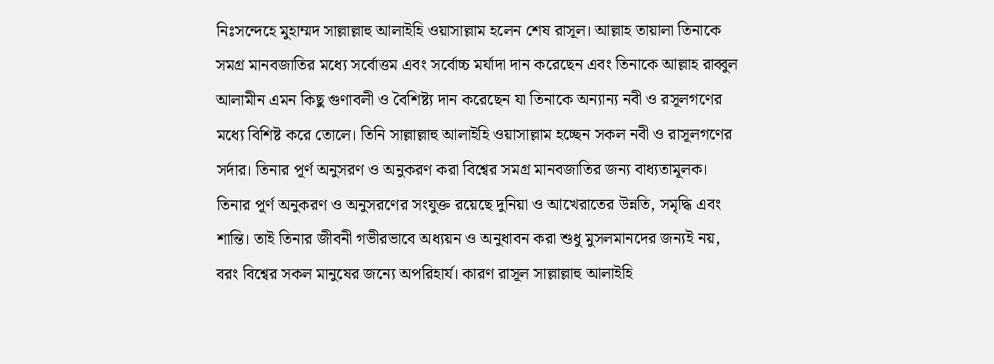নিঃসন্দেহে মুহাম্মদ সাল্লাল্লাহু আলাইহি ওয়াসাল্লাম হলেন শেষ রাসূল। আল্লাহ তায়ালা তিনাকে সমগ্র মানবজাতির মধ্যে সর্বোত্তম এবং সর্বোচ্চ মর্যাদা দান করেছেন এবং তিনাকে আল্লাহ রাব্বুল আলামীন এমন কিছু গুণাবলী ও বৈশিষ্ট্য দান করেছেন যা তিনাকে অন্যান্য নবী ও রসূলগণের মধ্যে বিশিষ্ট করে তোলে। তিনি সাল্লাল্লাহু আলাইহি ওয়াসাল্লাম হচ্ছেন সকল নবী ও রাসূলগণের সর্দার। তিনার পূর্ণ অনুসরণ ও অনুকরণ করা বিশ্বের সমগ্র মানবজাতির জন্য বাধ্যতামূলক।  তিনার পূর্ণ অনুকরণ ও অনুসরণের সংযুক্ত রয়েছে দুনিয়া ও আখেরাতের উন্নতি, সমৃদ্ধি এবং শান্তি। তাই তিনার জীবনী গভীরভাবে অধ্যয়ন ও অনুধাবন করা শুধু মুসলমানদের জন্যই নয়, বরং বিশ্বের সকল মানুষের জন্যে অপরিহার্য। কারণ রাসূল সাল্লাল্লাহু আলাইহি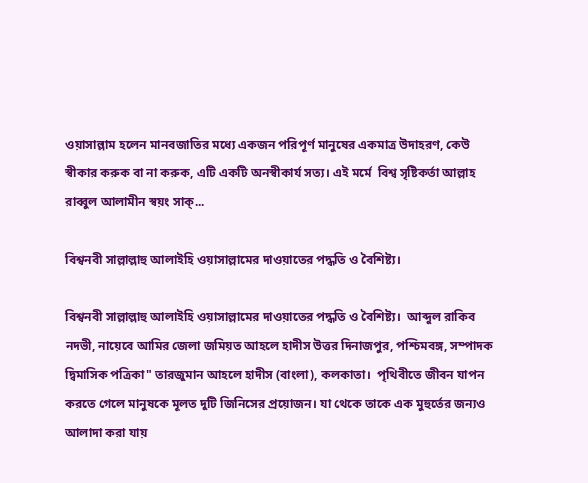ওয়াসাল্লাম হলেন মানবজাতির মধ্যে একজন পরিপূর্ণ মানুষের একমাত্র উদাহরণ, কেউ স্বীকার করুক বা না করুক, এটি একটি অনস্বীকার্য সত্য। এই মর্মে  বিশ্ব সৃষ্টিকর্তা আল্লাহ রাব্বুল আলামীন স্বয়ং সাক্...

বিশ্বনবী সাল্লাল্লাহু আলাইহি ওয়াসাল্লামের দাওয়াতের পদ্ধতি ও বৈশিষ্ট্য।

বিশ্বনবী সাল্লাল্লাহু আলাইহি ওয়াসাল্লামের দাওয়াতের পদ্ধতি ও বৈশিষ্ট্য।  আব্দুল রাকিব নদভী, নায়েবে আমির জেলা জমিয়ত আহলে হাদীস উত্তর দিনাজপুর, পশ্চিমবঙ্গ, সম্পাদক দ্বিমাসিক পত্রিকা" তারজুমান আহলে হাদীস (বাংলা), কলকাতা।  পৃথিবীতে জীবন যাপন করতে গেলে মানুষকে মূলত দুটি জিনিসের প্রয়োজন। যা থেকে তাকে এক মুহুর্তের জন্যও আলাদা করা যায়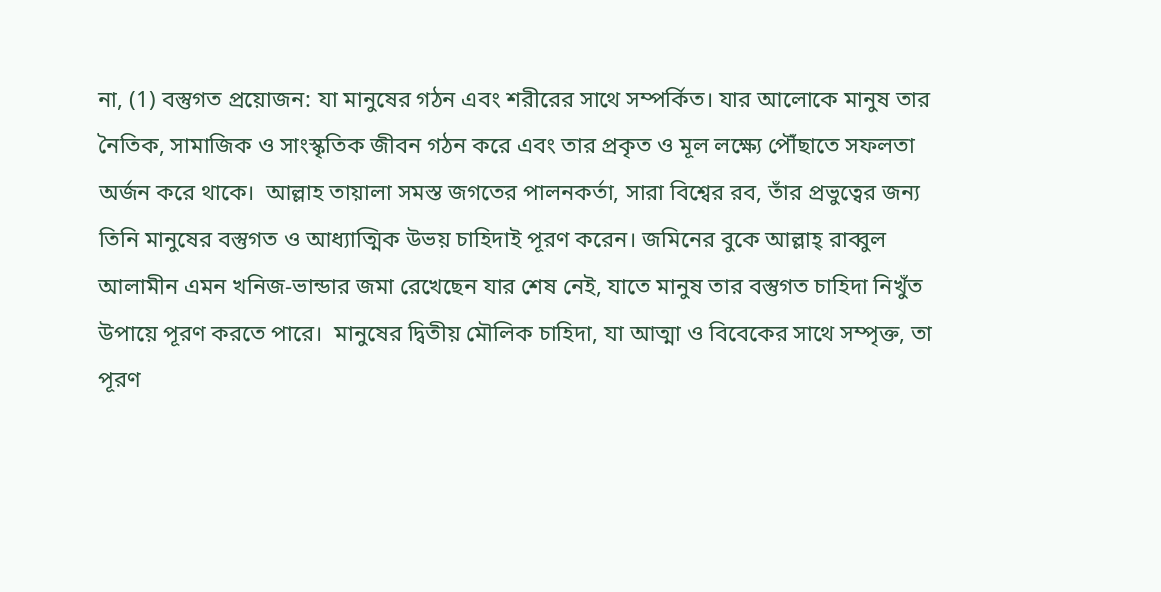না, (1) বস্তুগত প্রয়োজন: যা মানুষের গঠন এবং শরীরের সাথে সম্পর্কিত। যার আলোকে মানুষ তার নৈতিক, সামাজিক ও সাংস্কৃতিক জীবন গঠন করে এবং তার প্রকৃত ও মূল লক্ষ্যে পৌঁছাতে সফলতা অর্জন করে থাকে।  আল্লাহ তায়ালা সমস্ত জগতের পালনকর্তা, সারা বিশ্বের রব, তাঁর প্রভুত্বের জন্য তিনি মানুষের বস্তুগত ও আধ্যাত্মিক উভয় চাহিদাই পূরণ করেন। জমিনের বুকে আল্লাহ্ রাব্বুল আলামীন এমন খনিজ-ভান্ডার জমা রেখেছেন যার শেষ নেই, যাতে মানুষ তার বস্তুগত চাহিদা নিখুঁত উপায়ে পূরণ করতে পারে।  মানুষের দ্বিতীয় মৌলিক চাহিদা, যা আত্মা ও বিবেকের সাথে সম্পৃক্ত, তা পূরণ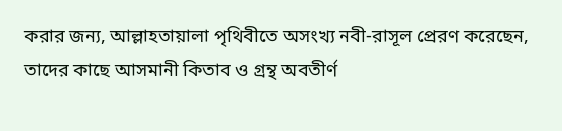করার জন্য, আল্লাহতায়ালা পৃথিবীতে অসংখ্য নবী-রাসূল প্রেরণ করেছেন, তাদের কাছে আসমানী কিতাব ও গ্রন্থ অবতীর্ণ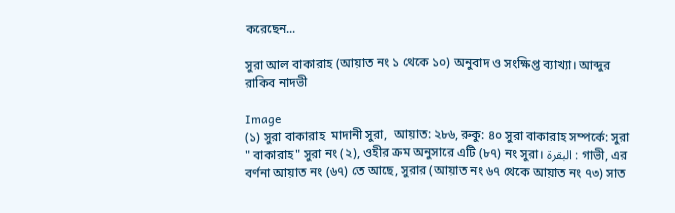করেছেন...

সুরা আল বাকারাহ (আয়াত নং ১ থেকে ১০) অনুবাদ ও সংক্ষিপ্ত ব্যাখ্যা। আব্দুর রাকিব নাদভী

Image
(১) সুরা বাকারাহ  মাদানী সুরা,  আয়াত: ২৮৬, রুকু: ৪০ সুরা বাকারাহ সম্পর্কে: সুরা " বাকারাহ" সুরা নং (২), ওহীর ক্রম অনুসারে এটি (৮৭) নং সুরা। البقرة : গাভী, এর বর্ণনা আয়াত নং (৬৭) তে আছে, সুরার (আয়াত নং ৬৭ থেকে আয়াত নং ৭৩) সাত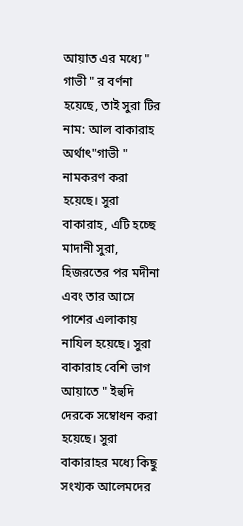আয়াত এর মধ্যে "  গাভী " র বর্ণনা হয়েছে, তাই সুরা টির নাম: আল বাকারাহ অর্থাৎ"গাভী " নামকরণ করা হয়েছে। সুরা বাকারাহ, এটি হচ্ছে মাদানী সুরা, হিজরতের পর মদীনা এবং তার আসে পাশের এলাকায় নাযিল হয়েছে। সুরা বাকারাহ বেশি ভাগ আয়াতে " ইহুদি দেরকে সম্বোধন করা হয়েছে। সুরা বাকারাহর মধ্যে কিছু সংখ্যক আলেমদের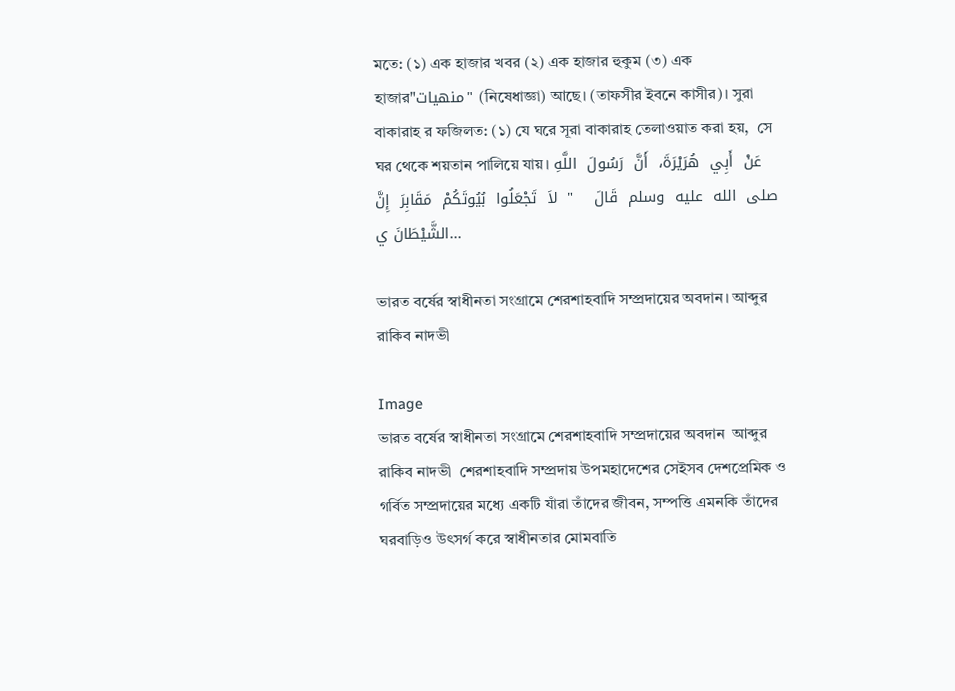মতে: (১) এক হাজার খবর (২) এক হাজার হুকুম (৩) এক হাজার"منهيات" (নিষেধাজ্ঞা) আছে। (তাফসীর ইবনে কাসীর)। সুরা বাকারাহ র ফজিলত: (১) যে ঘরে সূরা বাকারাহ তেলাওয়াত করা হয়,  সে ঘর থেকে শয়তান পালিয়ে যায়। عَنْ  أَبِي  هُرَيْرَةَ،  أَنَّ  رَسُولَ  اللَّهِ  صلى  الله  عليه  وسلم  قَالَ    "  لاَ  تَجْعَلُوا  بُيُوتَكُمْ  مَقَابِرَ  إِنَّ  الشَّيْطَانَ ي...

ভারত বর্ষের স্বাধীনতা সংগ্রামে শেরশাহবাদি সম্প্রদায়ের অবদান। আব্দুর রাকিব নাদভী

Image
ভারত বর্ষের স্বাধীনতা সংগ্রামে শেরশাহবাদি সম্প্রদায়ের অবদান  আব্দুর রাকিব নাদভী  শেরশাহবাদি সম্প্রদায় উপমহাদেশের সেইসব দেশপ্রেমিক ও গর্বিত সম্প্রদায়ের মধ্যে একটি যাঁরা তাঁদের জীবন, সম্পত্তি এমনকি তাঁদের ঘরবাড়িও উৎসর্গ করে স্বাধীনতার মোমবাতি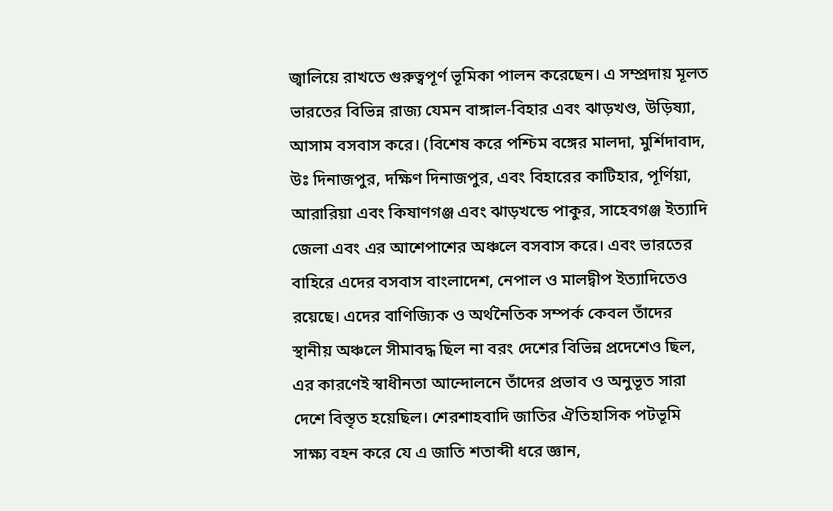জ্বালিয়ে রাখতে গুরুত্বপূর্ণ ভূমিকা পালন করেছেন। এ সম্প্রদায় মূলত ভারতের বিভিন্ন রাজ্য যেমন বাঙ্গাল-বিহার এবং ঝাড়খণ্ড, উড়িষ্যা, আসাম বসবাস করে। (বিশেষ করে পশ্চিম বঙ্গের মালদা, মুর্শিদাবাদ, উঃ দিনাজপুর, দক্ষিণ দিনাজপুর, এবং বিহারের কাটিহার, পূর্ণিয়া, আরারিয়া এবং কিষাণগঞ্জ এবং ঝাড়খন্ডে পাকুর, সাহেবগঞ্জ ইত্যাদি জেলা এবং এর আশেপাশের অঞ্চলে বসবাস করে। এবং ভারতের বাহিরে এদের বসবাস বাংলাদেশ, নেপাল ও মালদ্বীপ ইত্যাদিতেও রয়েছে। এদের বাণিজ্যিক ও অর্থনৈতিক সম্পর্ক কেবল তাঁদের স্থানীয় অঞ্চলে সীমাবদ্ধ ছিল না বরং দেশের বিভিন্ন প্রদেশেও ছিল, এর কারণেই স্বাধীনতা আন্দোলনে তাঁদের প্রভাব ও অনুভূত সারা দেশে বিস্তৃত হয়েছিল। শেরশাহবাদি জাতির ঐতিহাসিক পটভূমি সাক্ষ্য বহন করে যে এ জাতি শতাব্দী ধরে জ্ঞান,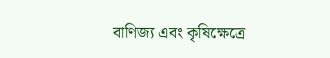বাণিজ্য এবং কৃষিক্ষেত্রে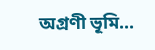অগ্রণী ভূমি...